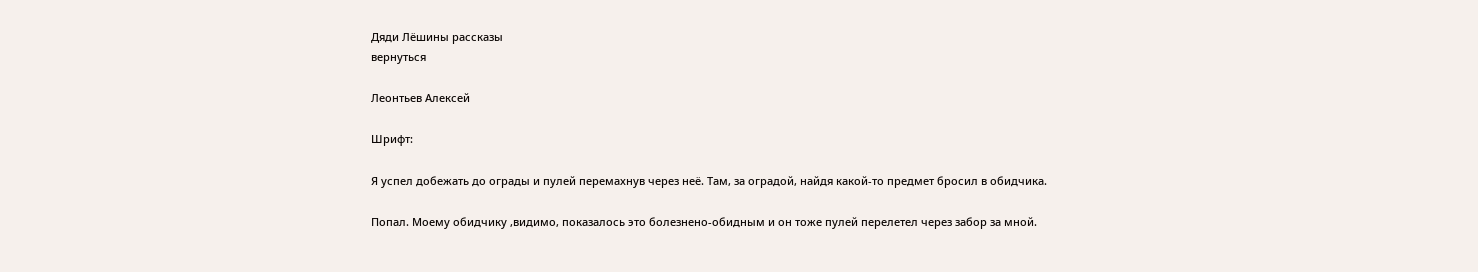Дяди Лёшины рассказы
вернуться

Леонтьев Алексей

Шрифт:

Я успел добежать до ограды и пулей перемахнув через неё. Там, за оградой, найдя какой-то предмет бросил в обидчика.

Попал. Моему обидчику ,видимо, показалось это болезнено-обидным и он тоже пулей перелетел через забор за мной.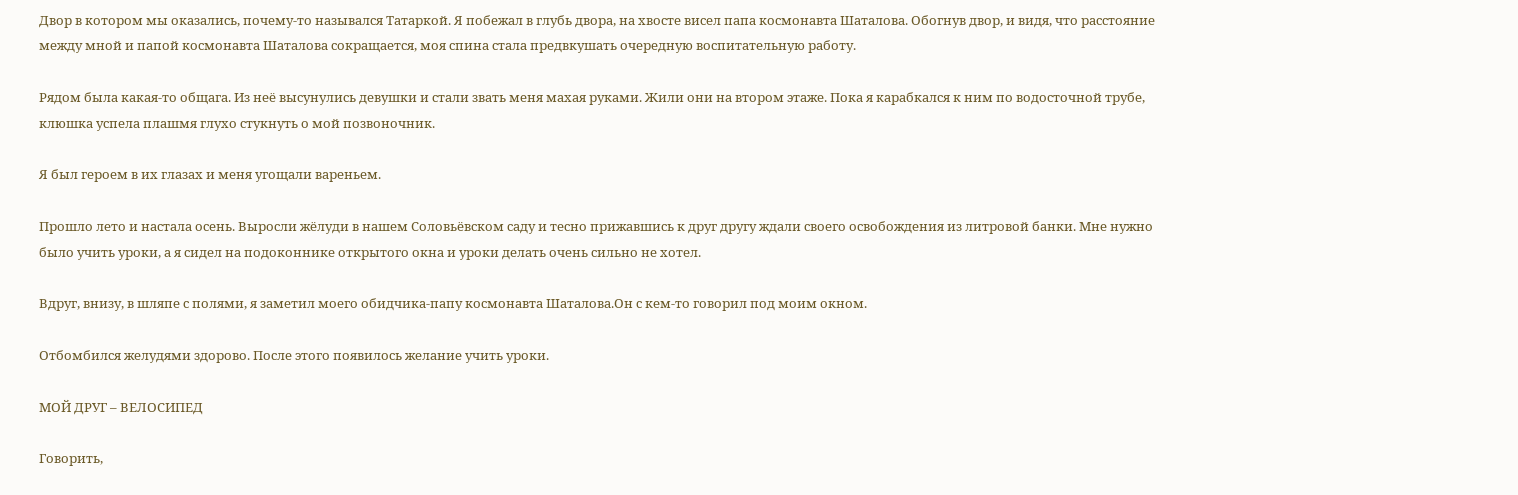Двор в котором мы оказались, почему-то назывался Татаркой. Я побежал в глубь двора, на хвосте висел папа космонавта Шаталова. Обогнув двор, и видя, что расстояние между мной и папой космонавта Шаталова сокращается, моя спина стала предвкушать очередную воспитательную работу.

Рядом была какая-то общага. Из неё высунулись девушки и стали звать меня махая руками. Жили они на втором этаже. Пока я карабкался к ним по водосточной трубе, клюшка успела плашмя глухо стукнуть о мой позвоночник.

Я был героем в их глазах и меня угощали вареньем.

Прошло лето и настала осень. Выросли жёлуди в нашем Соловьёвском саду и тесно прижавшись к друг другу ждали своего освобождения из литровой банки. Мне нужно было учить уроки, а я сидел на подоконнике открытого окна и уроки делать очень сильно не хотел.

Вдруг, внизу, в шляпе с полями, я заметил моего обидчика-папу космонавта Шаталова.Он с кем-то говорил под моим окном.

Отбомбился желудями здорово. После этого появилось желание учить уроки.

МОЙ ДРУГ – ВЕЛОСИПЕД

Говорить,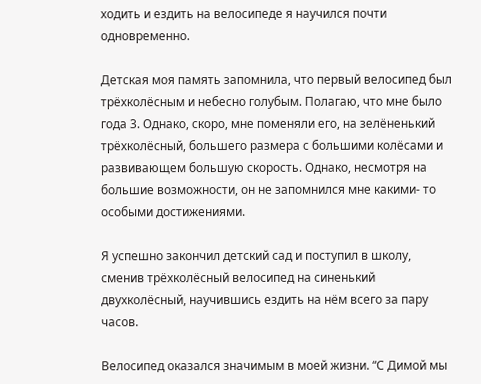ходить и ездить на велосипеде я научился почти одновременно.

Детская моя память запомнила, что первый велосипед был трёхколёсным и небесно голубым. Полагаю, что мне было года 3. Однако, скоро, мне поменяли его, на зелёненький трёхколёсный, большего размера с большими колёсами и развивающем большую скорость. Однако, несмотря на большие возможности, он не запомнился мне какими- то особыми достижениями.

Я успешно закончил детский сад и поступил в школу, сменив трёхколёсный велосипед на синенький двухколёсный, научившись ездить на нём всего за пару часов.

Велосипед оказался значимым в моей жизни. “С Димой мы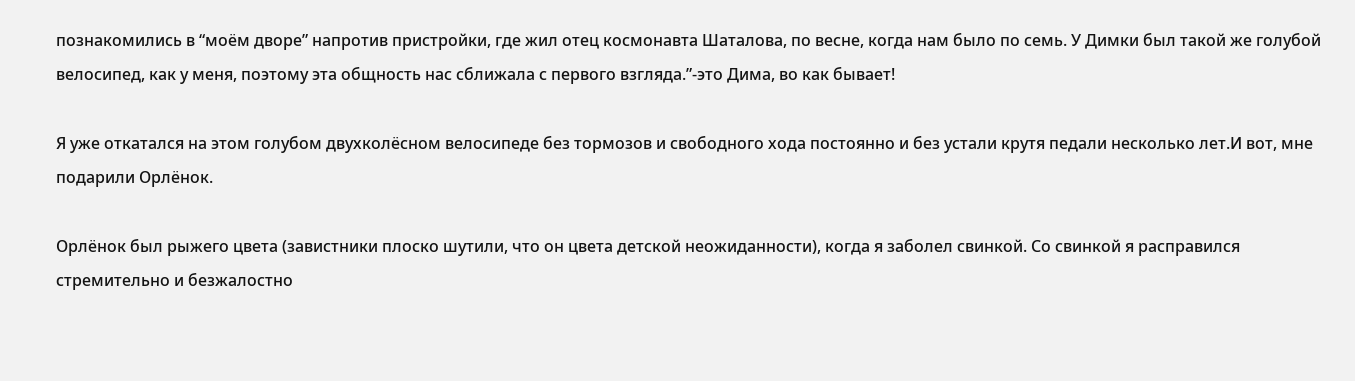познакомились в “моём дворе” напротив пристройки, где жил отец космонавта Шаталова, по весне, когда нам было по семь. У Димки был такой же голубой велосипед, как у меня, поэтому эта общность нас сближала с первого взгляда.”-это Дима, во как бывает!

Я уже откатался на этом голубом двухколёсном велосипеде без тормозов и свободного хода постоянно и без устали крутя педали несколько лет.И вот, мне подарили Орлёнок.

Орлёнок был рыжего цвета (завистники плоско шутили, что он цвета детской неожиданности), когда я заболел свинкой. Со свинкой я расправился стремительно и безжалостно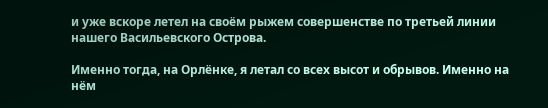и уже вскоре летел на своём рыжем совершенстве по третьей линии нашего Васильевского Острова.

Именно тогда, на Орлёнке, я летал со всех высот и обрывов. Именно на нём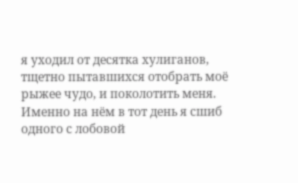я уходил от десятка хулиганов, тщетно пытавшихся отобрать моё рыжее чудо, и поколотить меня. Именно на нём в тот день я сшиб одного с лобовой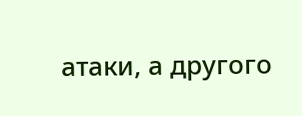атаки, а другого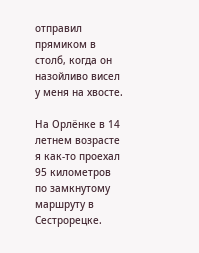отправил прямиком в столб, когда он назойливо висел у меня на хвосте.

На Орлёнке в 14 летнем возрасте я как-то проехал 95 километров по замкнутому маршруту в Сестрорецке.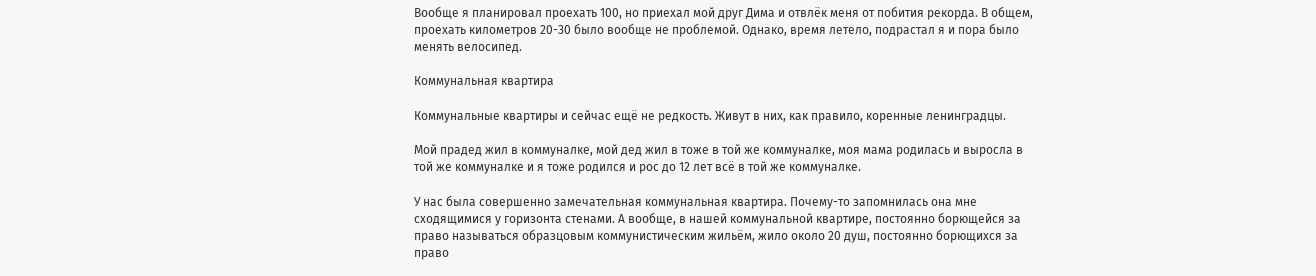Вообще я планировал проехать 100, но приехал мой друг Дима и отвлёк меня от побития рекорда. В общем, проехать километров 20-30 было вообще не проблемой. Однако, время летело, подрастал я и пора было менять велосипед.

Коммунальная квартира

Коммунальные квартиры и сейчас ещё не редкость. Живут в них, как правило, коренные ленинградцы.

Мой прадед жил в коммуналке, мой дед жил в тоже в той же коммуналке, моя мама родилась и выросла в той же коммуналке и я тоже родился и рос до 12 лет всё в той же коммуналке.

У нас была совершенно замечательная коммунальная квартира. Почему-то запомнилась она мне сходящимися у горизонта стенами. А вообще, в нашей коммунальной квартире, постоянно борющейся за право называться образцовым коммунистическим жильём, жило около 20 душ, постоянно борющихся за право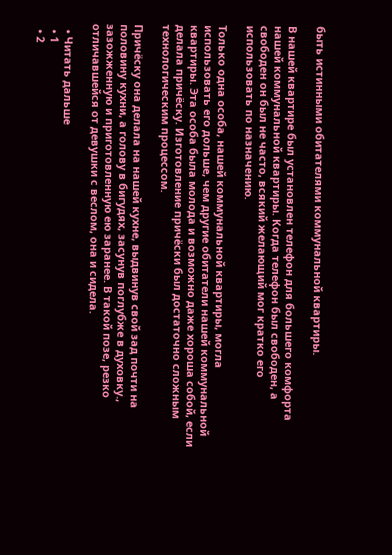быть истинными обитателями коммунальной квартиры.

В нашей квартире был установлен телефон для большего комфорта нашей коммунальной квартиры. Когда телефон был свободен, а свободен он был не часто, всякий желающий мог кратко его использовать по назначению.

Только одна особа, нашей коммунальной квартиры, могла использовать его дольше, чем другие обитатели нашей коммунальной квартиры. Эта особа была молода и возможно даже хороша собой, если делала причёску. Изготовление причёски был достаточно сложным технологическим процессом.

Причёску она делала на нашей кухне, выдвинув свой зад почти на половину кухни, а голову в бигудях, засунув поглубже в духовку., зазожженную и приготовленную ею заранее. В такой позе, резко отличавшейся от девушки с веслом, она и сидела.

  • Читать дальше
  • 1
  • 2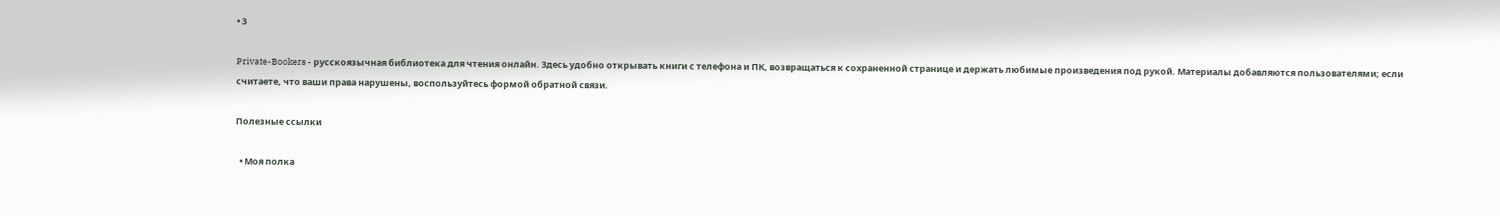• 3

Private-Bookers - русскоязычная библиотека для чтения онлайн. Здесь удобно открывать книги с телефона и ПК, возвращаться к сохраненной странице и держать любимые произведения под рукой. Материалы добавляются пользователями; если считаете, что ваши права нарушены, воспользуйтесь формой обратной связи.

Полезные ссылки

  • Моя полка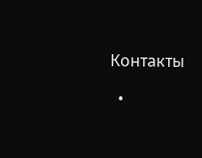Контакты

  •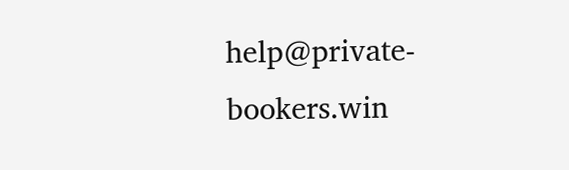help@private-bookers.win